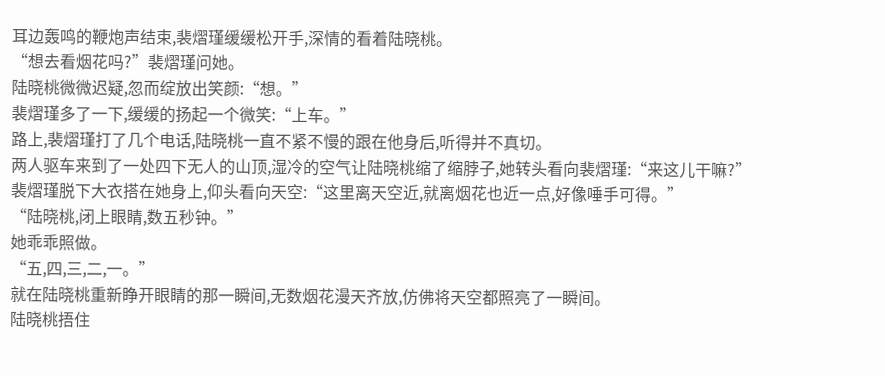耳边轰鸣的鞭炮声结束,裴熠瑾缓缓松开手,深情的看着陆晓桃。
“想去看烟花吗?”裴熠瑾问她。
陆晓桃微微迟疑,忽而绽放出笑颜:“想。”
裴熠瑾多了一下,缓缓的扬起一个微笑:“上车。”
路上,裴熠瑾打了几个电话,陆晓桃一直不紧不慢的跟在他身后,听得并不真切。
两人驱车来到了一处四下无人的山顶,湿冷的空气让陆晓桃缩了缩脖子,她转头看向裴熠瑾:“来这儿干嘛?”
裴熠瑾脱下大衣搭在她身上,仰头看向天空:“这里离天空近,就离烟花也近一点,好像唾手可得。”
“陆晓桃,闭上眼睛,数五秒钟。”
她乖乖照做。
“五,四,三,二,一。”
就在陆晓桃重新睁开眼睛的那一瞬间,无数烟花漫天齐放,仿佛将天空都照亮了一瞬间。
陆晓桃捂住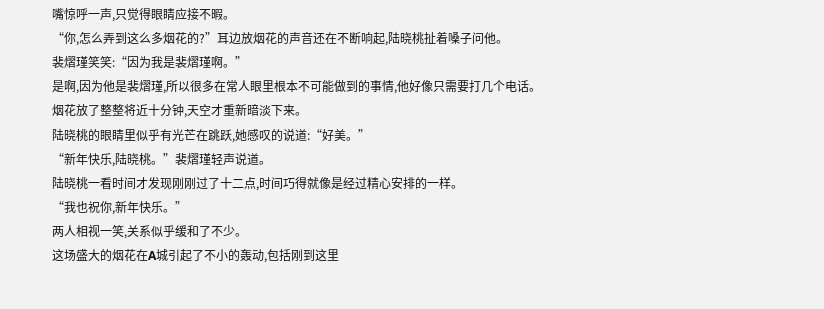嘴惊呼一声,只觉得眼睛应接不暇。
“你,怎么弄到这么多烟花的?”耳边放烟花的声音还在不断响起,陆晓桃扯着嗓子问他。
裴熠瑾笑笑:“因为我是裴熠瑾啊。”
是啊,因为他是裴熠瑾,所以很多在常人眼里根本不可能做到的事情,他好像只需要打几个电话。
烟花放了整整将近十分钟,天空才重新暗淡下来。
陆晓桃的眼睛里似乎有光芒在跳跃,她感叹的说道:“好美。”
“新年快乐,陆晓桃。”裴熠瑾轻声说道。
陆晓桃一看时间才发现刚刚过了十二点,时间巧得就像是经过精心安排的一样。
“我也祝你,新年快乐。”
两人相视一笑,关系似乎缓和了不少。
这场盛大的烟花在A城引起了不小的轰动,包括刚到这里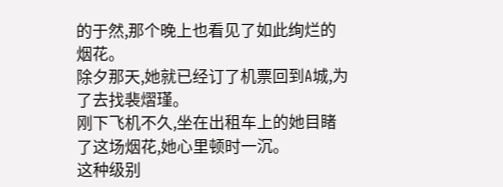的于然,那个晚上也看见了如此绚烂的烟花。
除夕那天,她就已经订了机票回到A城,为了去找裴熠瑾。
刚下飞机不久,坐在出租车上的她目睹了这场烟花,她心里顿时一沉。
这种级别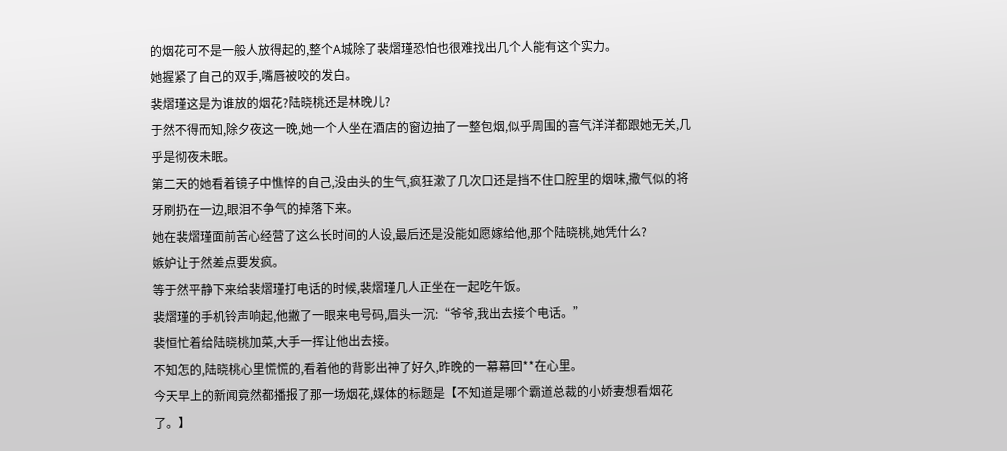的烟花可不是一般人放得起的,整个A城除了裴熠瑾恐怕也很难找出几个人能有这个实力。
她握紧了自己的双手,嘴唇被咬的发白。
裴熠瑾这是为谁放的烟花?陆晓桃还是林晚儿?
于然不得而知,除夕夜这一晚,她一个人坐在酒店的窗边抽了一整包烟,似乎周围的喜气洋洋都跟她无关,几乎是彻夜未眠。
第二天的她看着镜子中憔悴的自己,没由头的生气,疯狂漱了几次口还是挡不住口腔里的烟味,撒气似的将牙刷扔在一边,眼泪不争气的掉落下来。
她在裴熠瑾面前苦心经营了这么长时间的人设,最后还是没能如愿嫁给他,那个陆晓桃,她凭什么?
嫉妒让于然差点要发疯。
等于然平静下来给裴熠瑾打电话的时候,裴熠瑾几人正坐在一起吃午饭。
裴熠瑾的手机铃声响起,他撇了一眼来电号码,眉头一沉:“爷爷,我出去接个电话。”
裴恒忙着给陆晓桃加菜,大手一挥让他出去接。
不知怎的,陆晓桃心里慌慌的,看着他的背影出神了好久,昨晚的一幕幕回**在心里。
今天早上的新闻竟然都播报了那一场烟花,媒体的标题是【不知道是哪个霸道总裁的小娇妻想看烟花了。】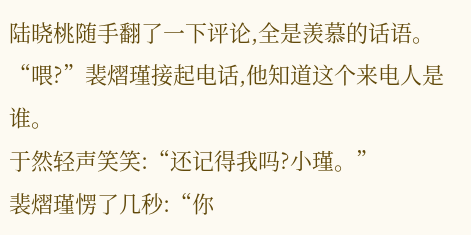陆晓桃随手翻了一下评论,全是羡慕的话语。
“喂?”裴熠瑾接起电话,他知道这个来电人是谁。
于然轻声笑笑:“还记得我吗?小瑾。”
裴熠瑾愣了几秒:“你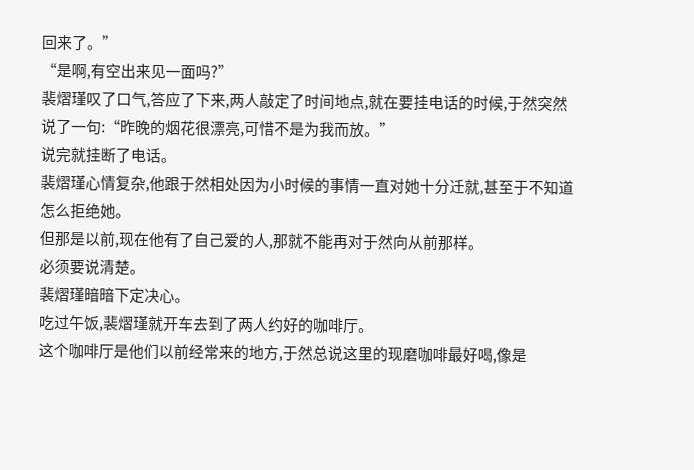回来了。”
“是啊,有空出来见一面吗?”
裴熠瑾叹了口气,答应了下来,两人敲定了时间地点,就在要挂电话的时候,于然突然说了一句:“昨晚的烟花很漂亮,可惜不是为我而放。”
说完就挂断了电话。
裴熠瑾心情复杂,他跟于然相处因为小时候的事情一直对她十分迁就,甚至于不知道怎么拒绝她。
但那是以前,现在他有了自己爱的人,那就不能再对于然向从前那样。
必须要说清楚。
裴熠瑾暗暗下定决心。
吃过午饭,裴熠瑾就开车去到了两人约好的咖啡厅。
这个咖啡厅是他们以前经常来的地方,于然总说这里的现磨咖啡最好喝,像是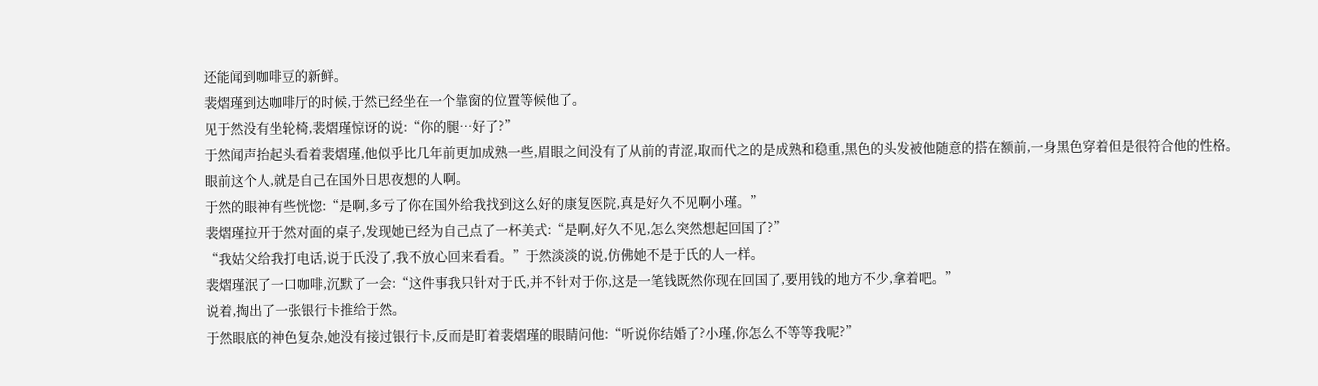还能闻到咖啡豆的新鲜。
裴熠瑾到达咖啡厅的时候,于然已经坐在一个靠窗的位置等候他了。
见于然没有坐轮椅,裴熠瑾惊讶的说:“你的腿…好了?”
于然闻声抬起头看着裴熠瑾,他似乎比几年前更加成熟一些,眉眼之间没有了从前的青涩,取而代之的是成熟和稳重,黑色的头发被他随意的搭在额前,一身黑色穿着但是很符合他的性格。
眼前这个人,就是自己在国外日思夜想的人啊。
于然的眼神有些恍惚:“是啊,多亏了你在国外给我找到这么好的康复医院,真是好久不见啊小瑾。”
裴熠瑾拉开于然对面的桌子,发现她已经为自己点了一杯美式:“是啊,好久不见,怎么突然想起回国了?”
“我姑父给我打电话,说于氏没了,我不放心回来看看。”于然淡淡的说,仿佛她不是于氏的人一样。
裴熠瑾泯了一口咖啡,沉默了一会:“这件事我只针对于氏,并不针对于你,这是一笔钱既然你现在回国了,要用钱的地方不少,拿着吧。”
说着,掏出了一张银行卡推给于然。
于然眼底的神色复杂,她没有接过银行卡,反而是盯着裴熠瑾的眼睛问他:“听说你结婚了?小瑾,你怎么不等等我呢?”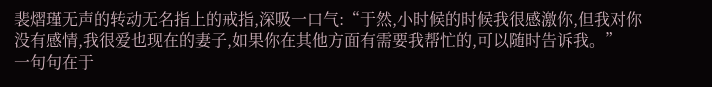裴熠瑾无声的转动无名指上的戒指,深吸一口气:“于然,小时候的时候我很感激你,但我对你没有感情,我很爱也现在的妻子,如果你在其他方面有需要我帮忙的,可以随时告诉我。”
一句句在于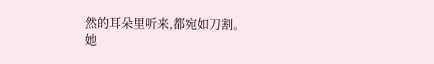然的耳朵里听来,都宛如刀割。
她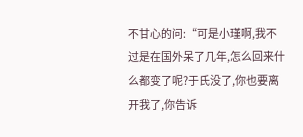不甘心的问:“可是小瑾啊,我不过是在国外呆了几年,怎么回来什么都变了呢?于氏没了,你也要离开我了,你告诉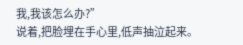我,我该怎么办?”
说着,把脸埋在手心里,低声抽泣起来。